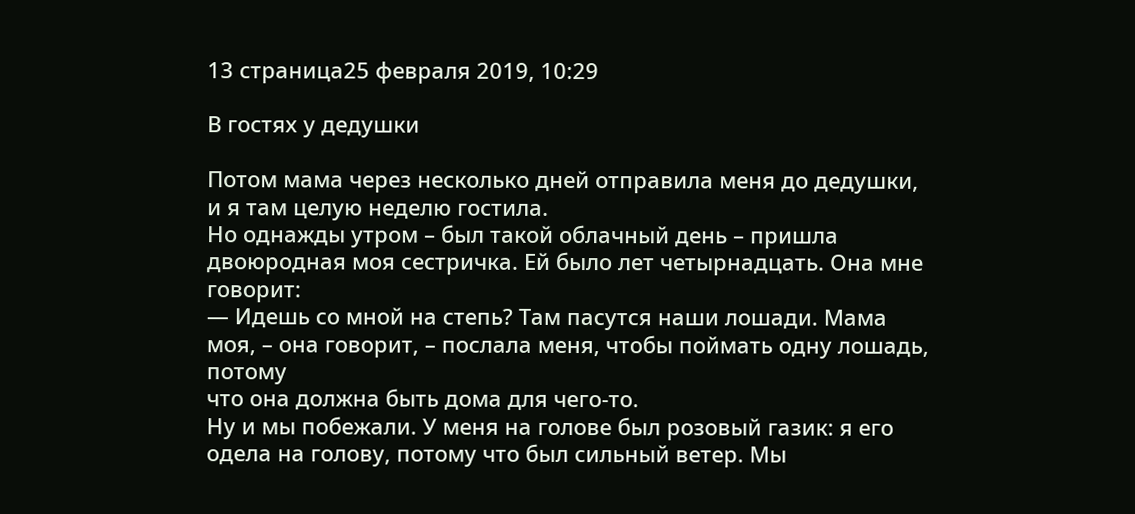13 страница25 февраля 2019, 10:29

В гостях у дедушки

Потом мама через несколько дней отправила меня до дедушки,
и я там целую неделю гостила.
Но однажды утром – был такой облачный день – пришла
двоюродная моя сестричка. Ей было лет четырнадцать. Она мне говорит:
— Идешь со мной на степь? Там пасутся наши лошади. Мама
моя, – она говорит, – послала меня, чтобы поймать одну лошадь, потому
что она должна быть дома для чего-то.
Ну и мы побежали. У меня на голове был розовый газик: я его
одела на голову, потому что был сильный ветер. Мы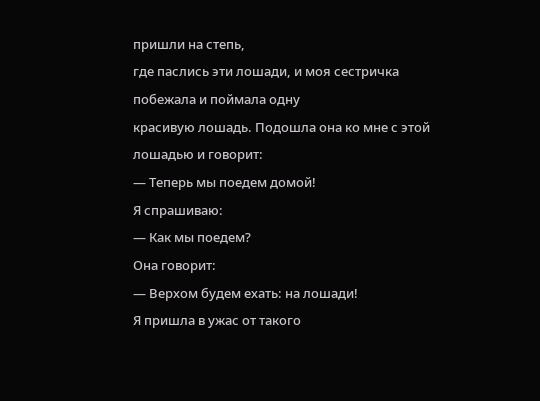пришли на степь,
где паслись эти лошади, и моя сестричка побежала и поймала одну
красивую лошадь. Подошла она ко мне с этой лошадью и говорит:
— Теперь мы поедем домой!
Я спрашиваю:
— Как мы поедем?
Она говорит:
— Верхом будем ехать: на лошади!
Я пришла в ужас от такого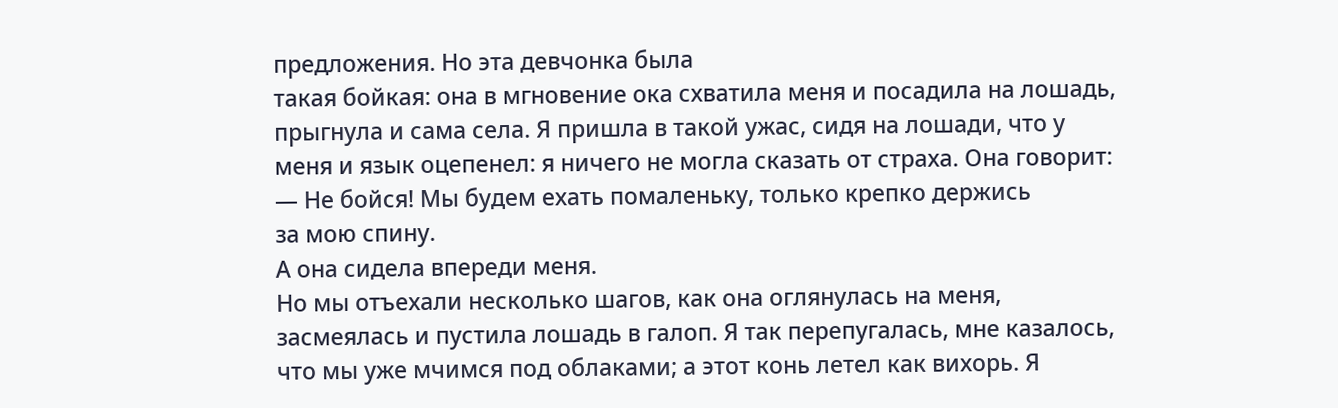предложения. Но эта девчонка была
такая бойкая: она в мгновение ока схватила меня и посадила на лошадь,
прыгнула и сама села. Я пришла в такой ужас, сидя на лошади, что у
меня и язык оцепенел: я ничего не могла сказать от страха. Она говорит:
— Не бойся! Мы будем ехать помаленьку, только крепко держись
за мою спину.
А она сидела впереди меня.
Но мы отъехали несколько шагов, как она оглянулась на меня,
засмеялась и пустила лошадь в галоп. Я так перепугалась, мне казалось,
что мы уже мчимся под облаками; а этот конь летел как вихорь. Я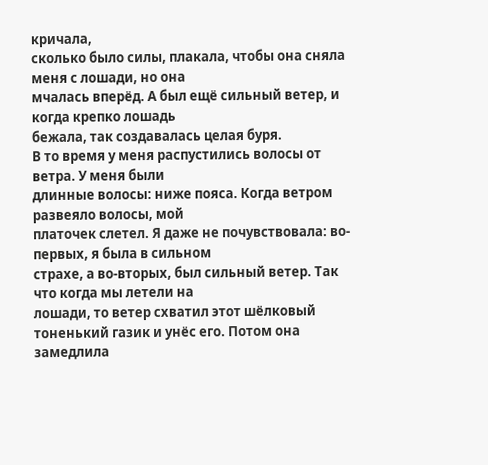кричала,
сколько было силы, плакала, чтобы она сняла меня с лошади, но она
мчалась вперёд. А был ещё сильный ветер, и когда крепко лошадь
бежала, так создавалась целая буря.
В то время у меня распустились волосы от ветра. У меня были
длинные волосы: ниже пояса. Когда ветром развеяло волосы, мой
платочек слетел. Я даже не почувствовала: во-первых, я была в сильном
страхе, а во-вторых, был сильный ветер. Так что когда мы летели на
лошади, то ветер схватил этот шёлковый тоненький газик и унёс его. Потом она замедлила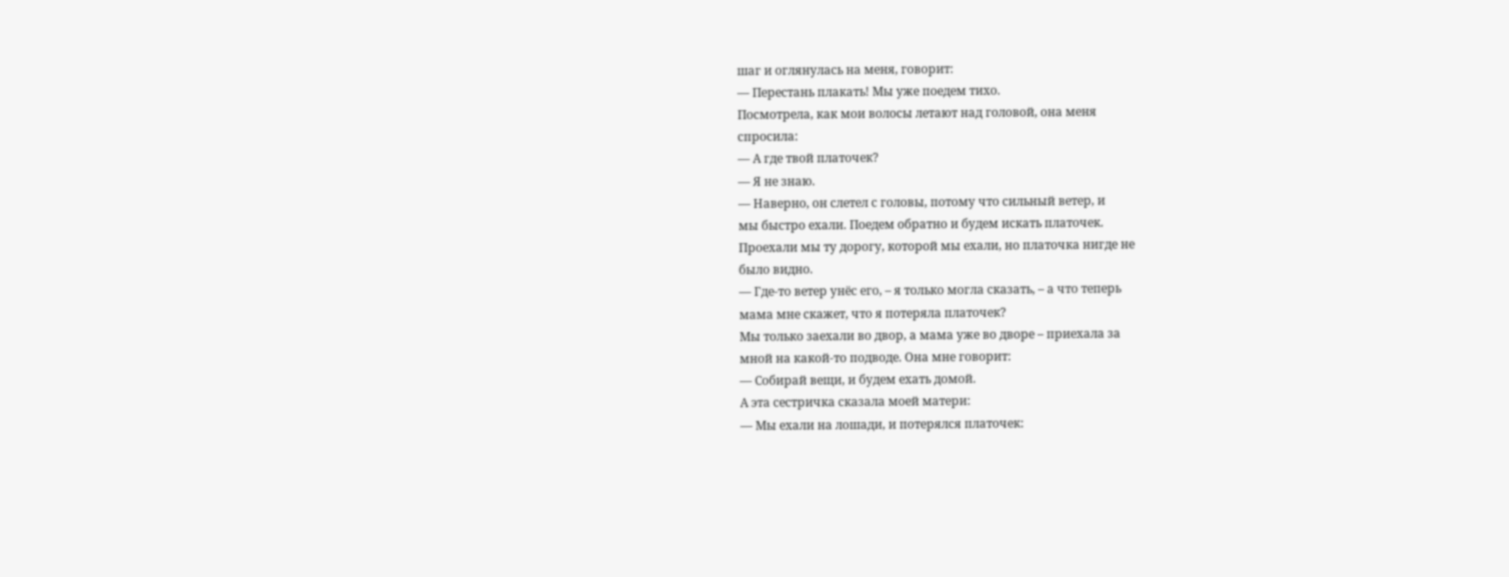шаг и оглянулась на меня, говорит:
— Перестань плакать! Мы уже поедем тихо.
Посмотрела, как мои волосы летают над головой, она меня
спросила:
— А где твой платочек?
— Я не знаю.
— Наверно, он слетел с головы, потому что сильный ветер, и
мы быстро ехали. Поедем обратно и будем искать платочек.
Проехали мы ту дорогу, которой мы ехали, но платочка нигде не
было видно.
— Где-то ветер унёс его, – я только могла сказать, – а что теперь
мама мне скажет, что я потеряла платочек?
Мы только заехали во двор, а мама уже во дворе – приехала за
мной на какой-то подводе. Она мне говорит:
— Собирай вещи, и будем ехать домой.
А эта сестричка сказала моей матери:
— Мы ехали на лошади, и потерялся платочек: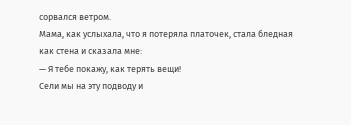сорвался ветром.
Мама, как услыхала, что я потеряла платочек, стала бледная
как стена и сказала мне:
— Я тебе покажу, как терять вещи!
Сели мы на эту подводу и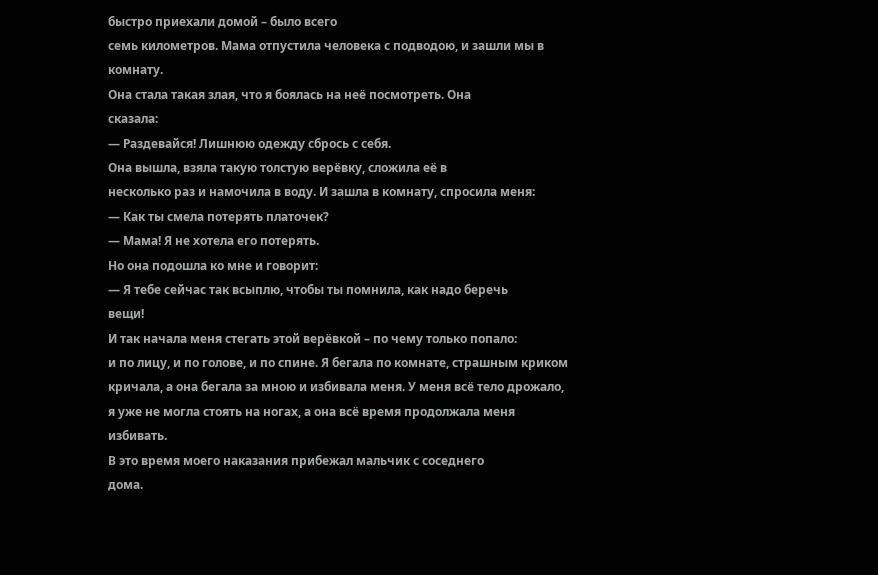быстро приехали домой – было всего
семь километров. Мама отпустила человека с подводою, и зашли мы в
комнату.
Она стала такая злая, что я боялась на неё посмотреть. Она
сказала:
— Раздевайся! Лишнюю одежду сбрось с себя.
Она вышла, взяла такую толстую верёвку, сложила её в
несколько раз и намочила в воду. И зашла в комнату, спросила меня:
— Как ты смела потерять платочек?
— Мама! Я не хотела его потерять.
Но она подошла ко мне и говорит:
— Я тебе сейчас так всыплю, чтобы ты помнила, как надо беречь
вещи!
И так начала меня стегать этой верёвкой – по чему только попало:
и по лицу, и по голове, и по спине. Я бегала по комнате, страшным криком
кричала, а она бегала за мною и избивала меня. У меня всё тело дрожало,
я уже не могла стоять на ногах, а она всё время продолжала меня
избивать.
В это время моего наказания прибежал мальчик с соседнего
дома.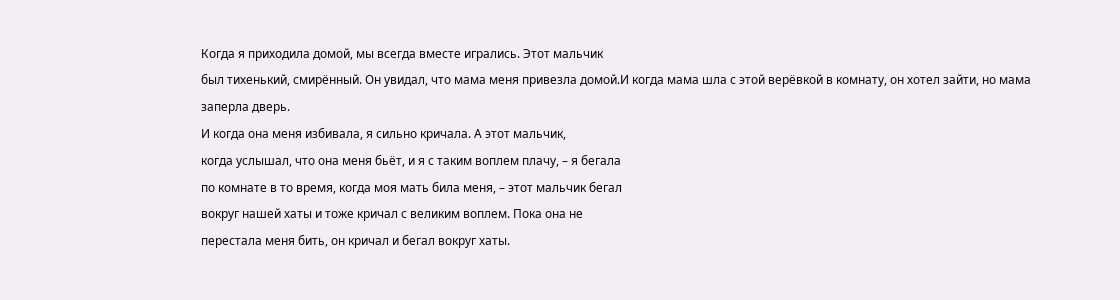Когда я приходила домой, мы всегда вместе игрались. Этот мальчик
был тихенький, смирённый. Он увидал, что мама меня привезла домой.И когда мама шла с этой верёвкой в комнату, он хотел зайти, но мама
заперла дверь.
И когда она меня избивала, я сильно кричала. А этот мальчик,
когда услышал, что она меня бьёт, и я с таким воплем плачу, – я бегала
по комнате в то время, когда моя мать била меня, – этот мальчик бегал
вокруг нашей хаты и тоже кричал с великим воплем. Пока она не
перестала меня бить, он кричал и бегал вокруг хаты.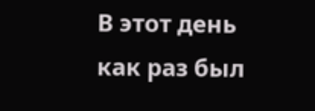В этот день как раз был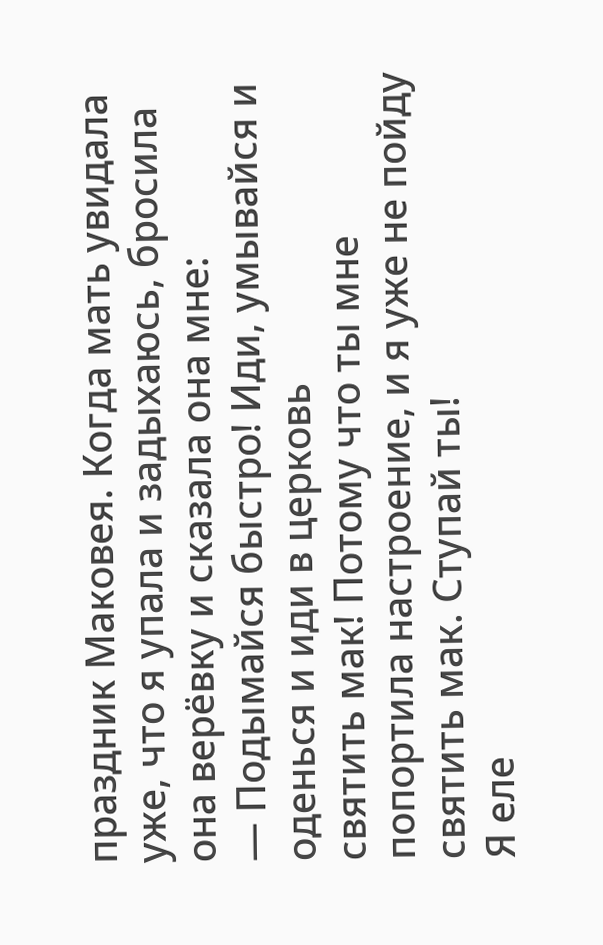праздник Маковея. Когда мать увидала
уже, что я упала и задыхаюсь, бросила она верёвку и сказала она мне:
— Подымайся быстро! Иди, умывайся и оденься и иди в церковь
святить мак! Потому что ты мне попортила настроение, и я уже не пойду
святить мак. Ступай ты!
Я еле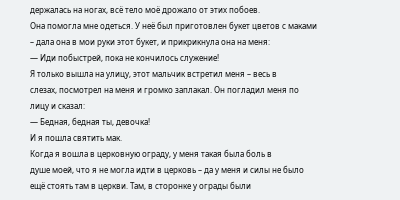держалась на ногах, всё тело моё дрожало от этих побоев.
Она помогла мне одеться. У неё был приготовлен букет цветов с маками
– дала она в мои руки этот букет, и прикрикнула она на меня:
— Иди побыстрей, пока не кончилось служение!
Я только вышла на улицу, этот мальчик встретил меня – весь в
слезах, посмотрел на меня и громко заплакал. Он погладил меня по
лицу и сказал:
— Бедная, бедная ты, девочка!
И я пошла святить мак.
Когда я вошла в церковную ограду, у меня такая была боль в
душе моей, что я не могла идти в церковь – да у меня и силы не было
ещё стоять там в церкви. Там, в сторонке у ограды были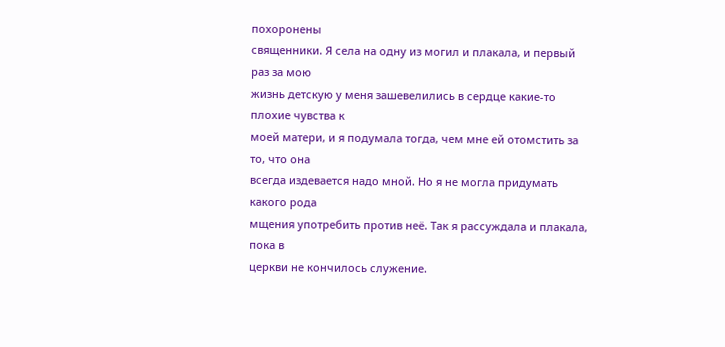похоронены
священники. Я села на одну из могил и плакала, и первый раз за мою
жизнь детскую у меня зашевелились в сердце какие-то плохие чувства к
моей матери, и я подумала тогда, чем мне ей отомстить за то, что она
всегда издевается надо мной. Но я не могла придумать какого рода
мщения употребить против неё. Так я рассуждала и плакала, пока в
церкви не кончилось служение.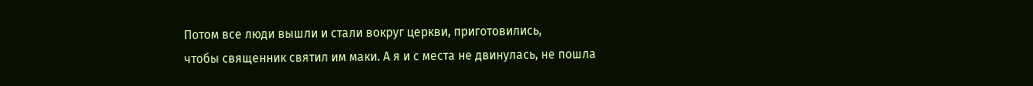Потом все люди вышли и стали вокруг церкви, приготовились,
чтобы священник святил им маки. А я и с места не двинулась, не пошла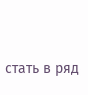стать в ряд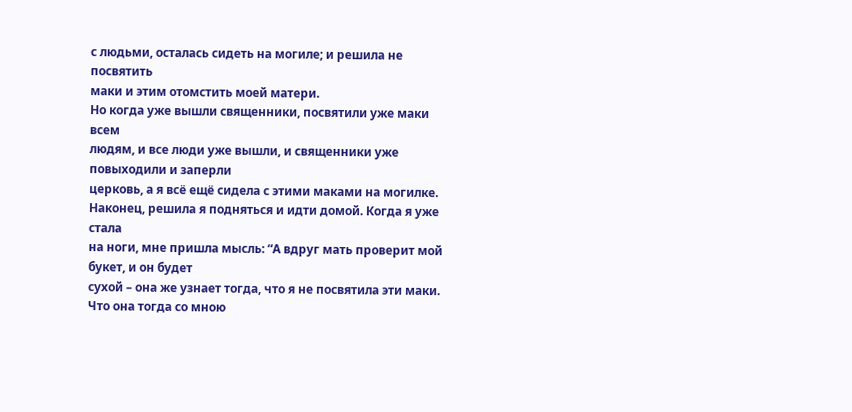с людьми, осталась сидеть на могиле; и решила не посвятить
маки и этим отомстить моей матери.
Но когда уже вышли священники, посвятили уже маки всем
людям, и все люди уже вышли, и священники уже повыходили и заперли
церковь, а я всё ещё сидела с этими маками на могилке.
Наконец, решила я подняться и идти домой. Когда я уже стала
на ноги, мне пришла мысль: “А вдруг мать проверит мой букет, и он будет
сухой – она же узнает тогда, что я не посвятила эти маки. Что она тогда со мною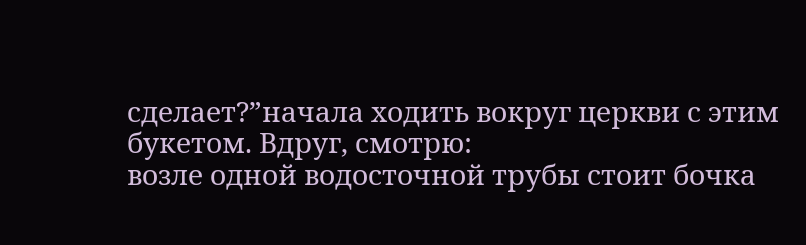сделает?”начала ходить вокруг церкви с этим букетом. Вдруг, смотрю:
возле одной водосточной трубы стоит бочка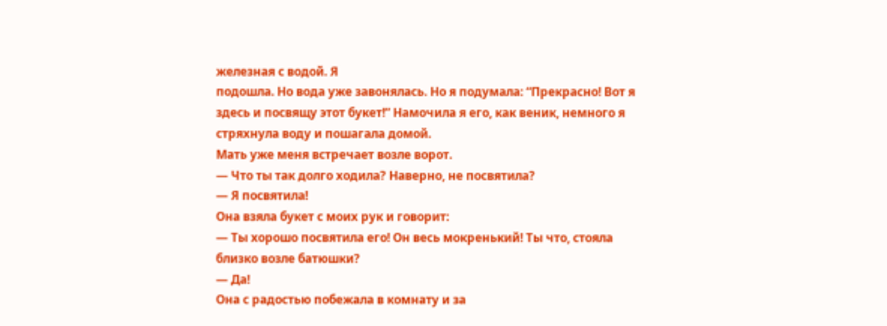железная с водой. Я
подошла. Но вода уже завонялась. Но я подумала: “Прекрасно! Вот я
здесь и посвящу этот букет!” Намочила я его, как веник, немного я
стряхнула воду и пошагала домой.
Мать уже меня встречает возле ворот.
— Что ты так долго ходила? Наверно, не посвятила?
— Я посвятила!
Она взяла букет с моих рук и говорит:
— Ты хорошо посвятила его! Он весь мокренький! Ты что, стояла
близко возле батюшки?
— Да!
Она с радостью побежала в комнату и за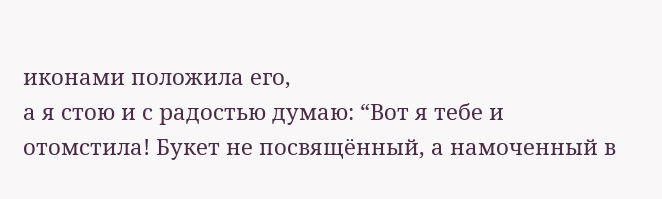иконами положила его,
а я стою и с радостью думаю: “Вот я тебе и отомстила! Букет не посвящённый, а намоченный в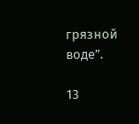грязной воде”.

13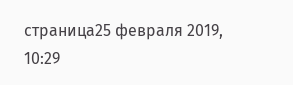страница25 февраля 2019, 10:29